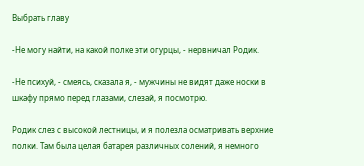Выбрать главу

-Не могу найти, на какой полке эти огурцы, - нервничал Родик.

-Не психуй, - смеясь, сказала я, - мужчины не видят даже носки в шкафу прямо перед глазами, слезай, я посмотрю.

Родик слез с высокой лестницы, и я полезла осматривать верхние полки. Там была целая батарея различных солений, я немного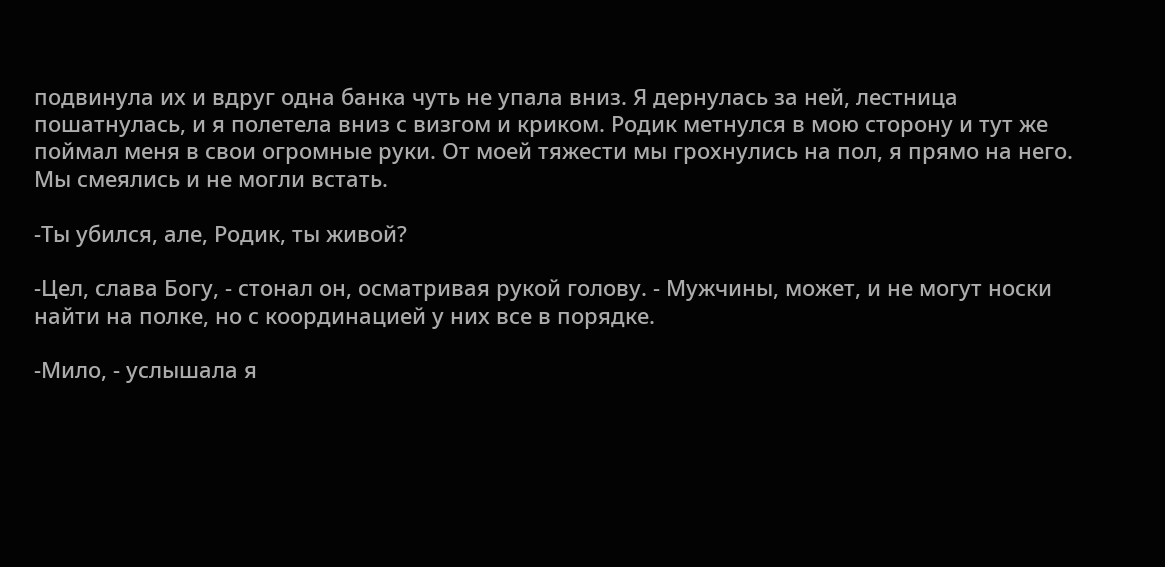подвинула их и вдруг одна банка чуть не упала вниз. Я дернулась за ней, лестница пошатнулась, и я полетела вниз с визгом и криком. Родик метнулся в мою сторону и тут же поймал меня в свои огромные руки. От моей тяжести мы грохнулись на пол, я прямо на него. Мы смеялись и не могли встать.

-Ты убился, але, Родик, ты живой?

-Цел, слава Богу, - стонал он, осматривая рукой голову. - Мужчины, может, и не могут носки найти на полке, но с координацией у них все в порядке.

-Мило, - услышала я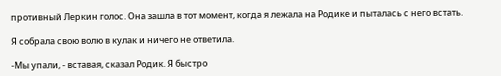противный Леркин голос. Она зашла в тот момент, когда я лежала на Родике и пыталась с него встать.

Я собрала свою волю в кулак и ничего не ответила.

-Мы упали, - вставая, сказал Родик. Я быстро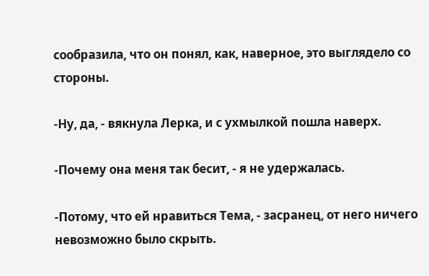сообразила, что он понял, как, наверное, это выглядело со стороны.

-Ну, да, - вякнула Лерка, и с ухмылкой пошла наверх.

-Почему она меня так бесит, - я не удержалась.

-Потому, что ей нравиться Тема, - засранец, от него ничего невозможно было скрыть.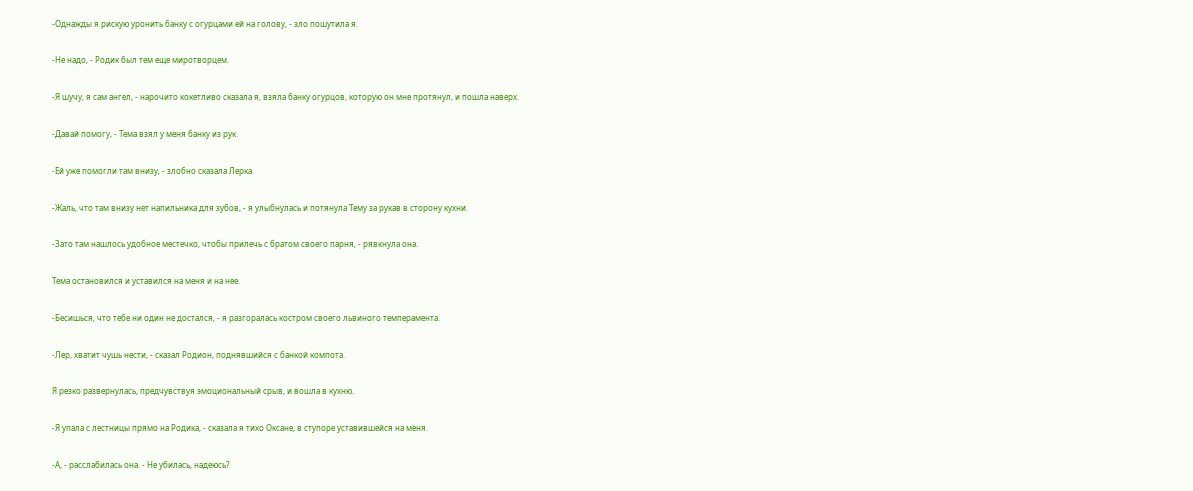-Однажды я рискую уронить банку с огурцами ей на голову, - зло пошутила я.

-Не надо, - Родик был тем еще миротворцем.

-Я шучу, я сам ангел, - нарочито кокетливо сказала я, взяла банку огурцов, которую он мне протянул, и пошла наверх.

-Давай помогу, - Тема взял у меня банку из рук.

-Ей уже помогли там внизу, - злобно сказала Лерка.

-Жаль, что там внизу нет напильника для зубов, - я улыбнулась и потянула Тему за рукав в сторону кухни.

-Зато там нашлось удобное местечко, чтобы прилечь с братом своего парня, - рявкнула она.

Тема остановился и уставился на меня и на нее.

-Бесишься, что тебе ни один не достался, - я разгоралась костром своего львиного темперамента.

-Лер, хватит чушь нести, - сказал Родион, поднявшийся с банкой компота.

Я резко развернулась, предчувствуя эмоциональный срыв, и вошла в кухню.

-Я упала с лестницы прямо на Родика, - сказала я тихо Оксане, в ступоре уставившейся на меня.

-А, - расслабилась она. - Не убилась, надеюсь?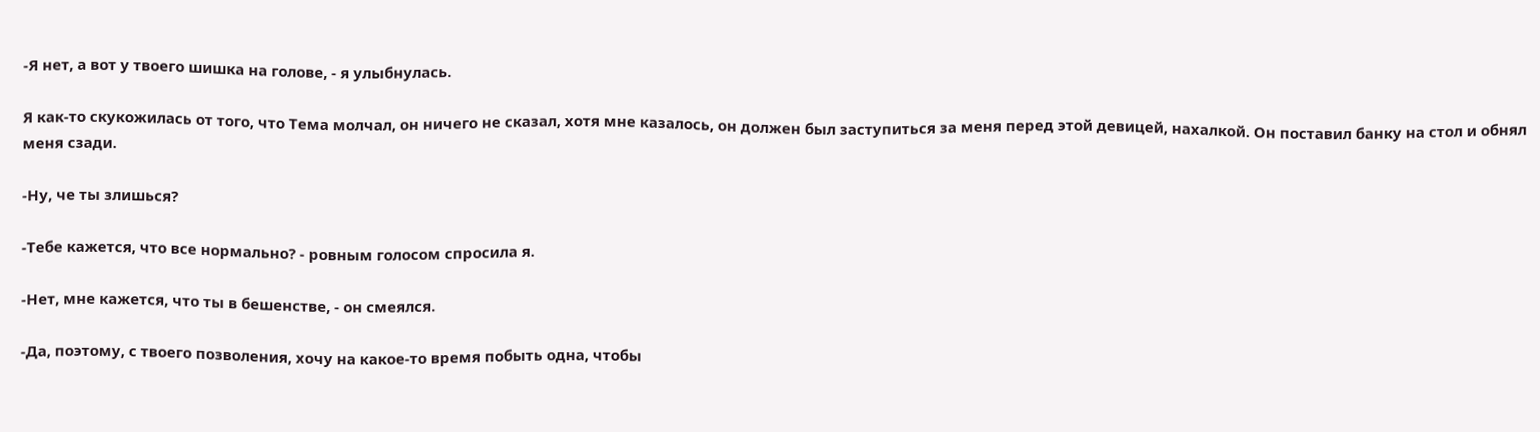-Я нет, а вот у твоего шишка на голове, - я улыбнулась.

Я как-то скукожилась от того, что Тема молчал, он ничего не сказал, хотя мне казалось, он должен был заступиться за меня перед этой девицей, нахалкой. Он поставил банку на стол и обнял меня сзади.

-Ну, че ты злишься?

-Тебе кажется, что все нормально? - ровным голосом спросила я.

-Нет, мне кажется, что ты в бешенстве, - он смеялся.

-Да, поэтому, с твоего позволения, хочу на какое-то время побыть одна, чтобы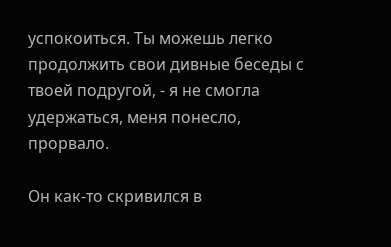успокоиться. Ты можешь легко продолжить свои дивные беседы с твоей подругой, - я не смогла удержаться, меня понесло, прорвало.

Он как-то скривился в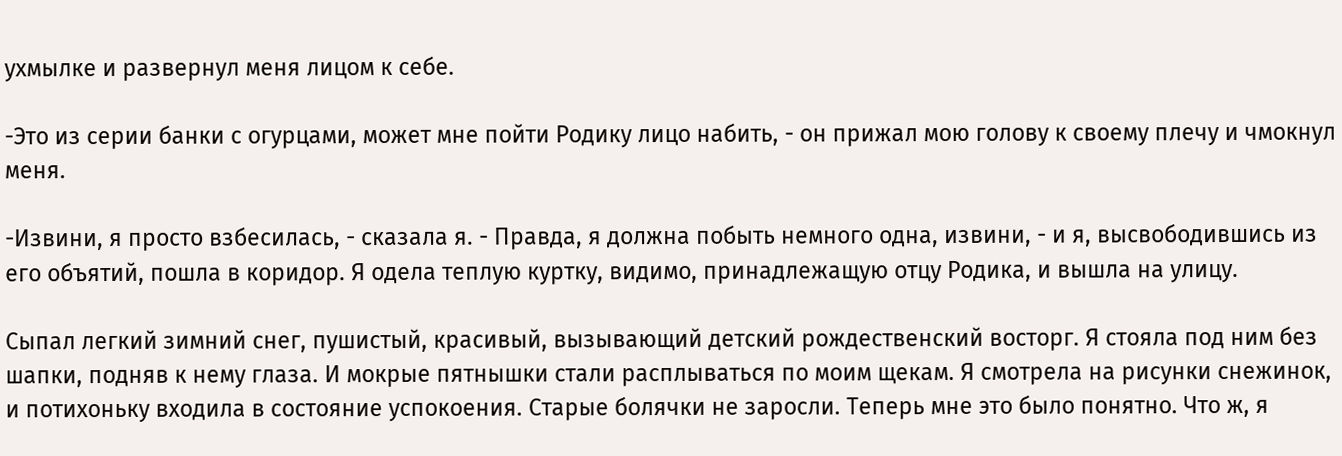ухмылке и развернул меня лицом к себе.

-Это из серии банки с огурцами, может мне пойти Родику лицо набить, - он прижал мою голову к своему плечу и чмокнул меня.

-Извини, я просто взбесилась, - сказала я. - Правда, я должна побыть немного одна, извини, - и я, высвободившись из его объятий, пошла в коридор. Я одела теплую куртку, видимо, принадлежащую отцу Родика, и вышла на улицу.

Сыпал легкий зимний снег, пушистый, красивый, вызывающий детский рождественский восторг. Я стояла под ним без шапки, подняв к нему глаза. И мокрые пятнышки стали расплываться по моим щекам. Я смотрела на рисунки снежинок, и потихоньку входила в состояние успокоения. Старые болячки не заросли. Теперь мне это было понятно. Что ж, я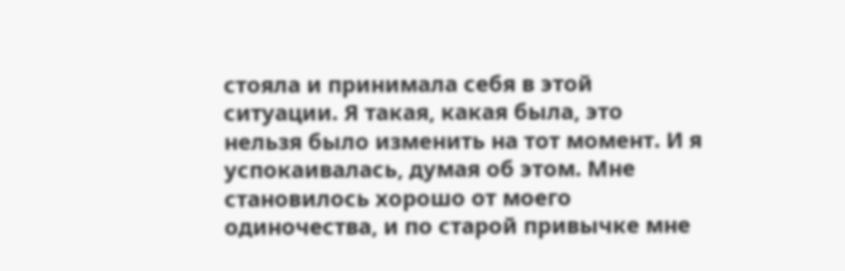стояла и принимала себя в этой ситуации. Я такая, какая была, это нельзя было изменить на тот момент. И я успокаивалась, думая об этом. Мне становилось хорошо от моего одиночества, и по старой привычке мне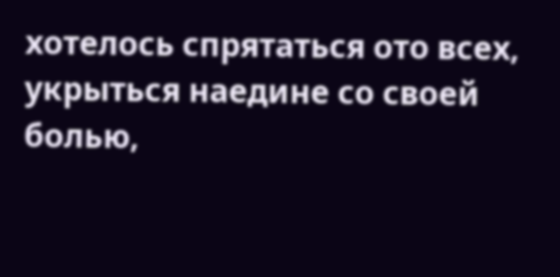хотелось спрятаться ото всех, укрыться наедине со своей болью,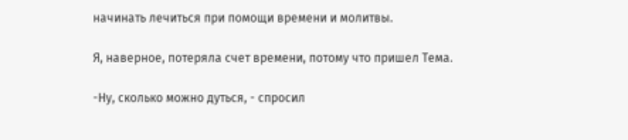начинать лечиться при помощи времени и молитвы.

Я, наверное, потеряла счет времени, потому что пришел Тема.

-Ну, сколько можно дуться, - спросил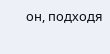он, подходя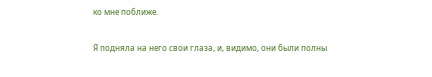ко мне поближе.

Я подняла на него свои глаза, и, видимо, они были полны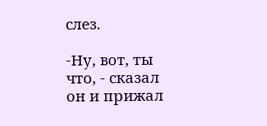слез.

-Ну, вот, ты что, - сказал он и прижал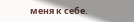меня к себе.